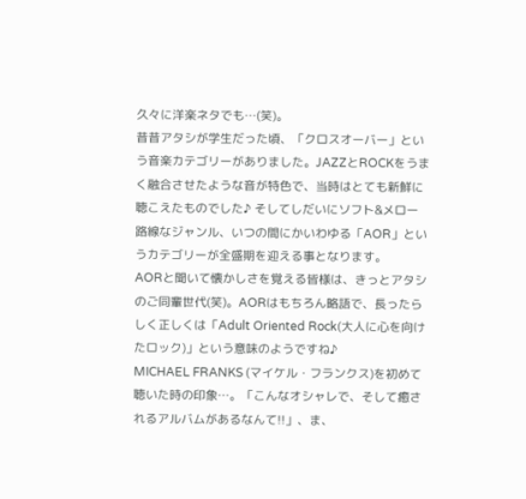久々に洋楽ネタでも…(笑)。
昔昔アタシが学生だった頃、「クロスオーバー」という音楽カテゴリーがありました。JAZZとROCKをうまく融合させたような音が特色で、当時はとても新鮮に聴こえたものでした♪ そしてしだいにソフト&メロー路線なジャンル、いつの間にかいわゆる「AOR」というカテゴリーが全盛期を迎える事となります。
AORと聞いて懐かしさを覚える皆様は、きっとアタシのご同輩世代(笑)。AORはもちろん略語で、長ったらしく正しくは「Adult Oriented Rock(大人に心を向けたロック)」という意味のようですね♪
MICHAEL FRANKS (マイケル・フランクス)を初めて聴いた時の印象…。「こんなオシャレで、そして癒されるアルバムがあるなんて!!」、ま、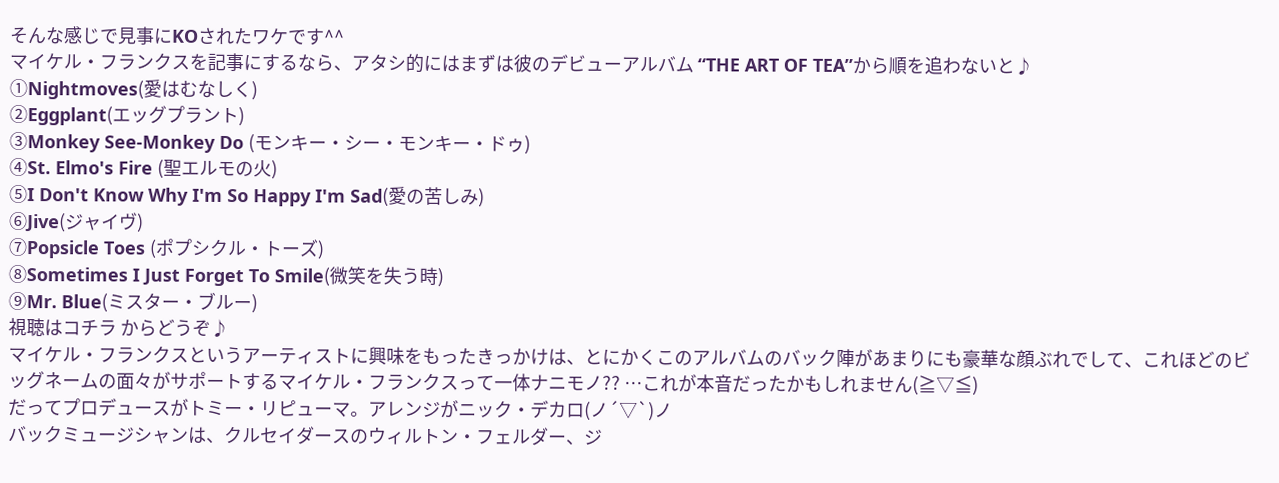そんな感じで見事にKOされたワケです^^
マイケル・フランクスを記事にするなら、アタシ的にはまずは彼のデビューアルバム “THE ART OF TEA”から順を追わないと♪
①Nightmoves(愛はむなしく)
②Eggplant(エッグプラント)
③Monkey See-Monkey Do (モンキー・シー・モンキー・ドゥ)
④St. Elmo's Fire (聖エルモの火)
⑤I Don't Know Why I'm So Happy I'm Sad(愛の苦しみ)
⑥Jive(ジャイヴ)
⑦Popsicle Toes (ポプシクル・トーズ)
⑧Sometimes I Just Forget To Smile(微笑を失う時)
⑨Mr. Blue(ミスター・ブルー)
視聴はコチラ からどうぞ♪
マイケル・フランクスというアーティストに興味をもったきっかけは、とにかくこのアルバムのバック陣があまりにも豪華な顔ぶれでして、これほどのビッグネームの面々がサポートするマイケル・フランクスって一体ナニモノ?? …これが本音だったかもしれません(≧▽≦)
だってプロデュースがトミー・リピューマ。アレンジがニック・デカロ(ノ´▽`)ノ
バックミュージシャンは、クルセイダースのウィルトン・フェルダー、ジ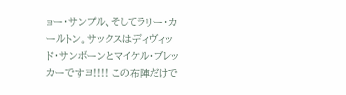ョー・サンプル、そしてラリー・カールトン。サックスはディヴィッド・サンボーンとマイケル・ブレッカーですヨ!!!! この布陣だけで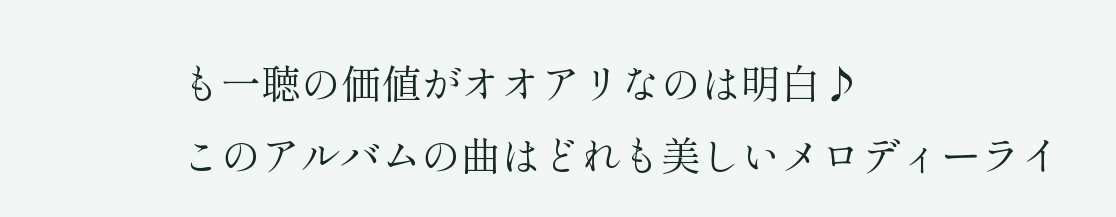も一聴の価値がオオアリなのは明白♪
このアルバムの曲はどれも美しいメロディーライ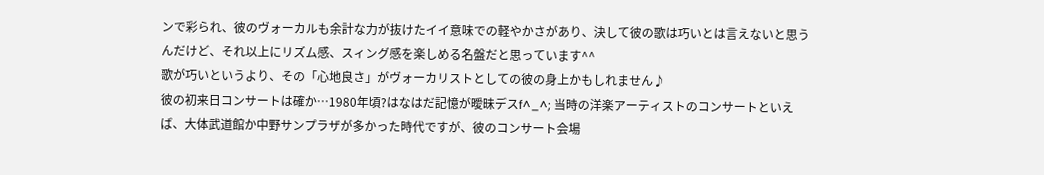ンで彩られ、彼のヴォーカルも余計な力が抜けたイイ意味での軽やかさがあり、決して彼の歌は巧いとは言えないと思うんだけど、それ以上にリズム感、スィング感を楽しめる名盤だと思っています^^
歌が巧いというより、その「心地良さ」がヴォーカリストとしての彼の身上かもしれません♪
彼の初来日コンサートは確か…1980年頃?はなはだ記憶が曖昧デスf^_^; 当時の洋楽アーティストのコンサートといえば、大体武道館か中野サンプラザが多かった時代ですが、彼のコンサート会場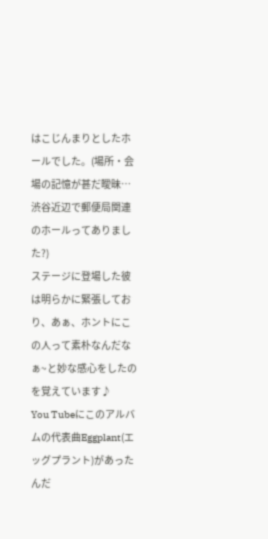はこじんまりとしたホールでした。(場所・会場の記憶が甚だ曖昧…渋谷近辺で郵便局関連のホールってありました?)
ステージに登場した彼は明らかに緊張しており、あぁ、ホントにこの人って素朴なんだなぁ~と妙な感心をしたのを覚えています♪
You Tubeにこのアルバムの代表曲Eggplant(エッグプラント)があったんだ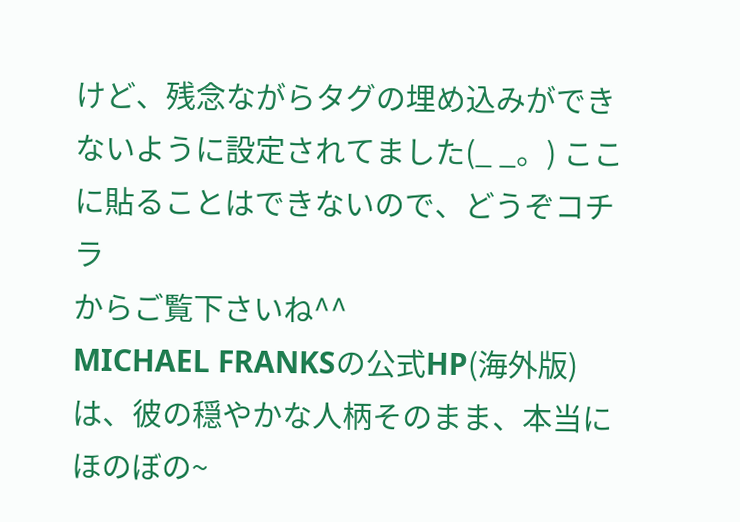けど、残念ながらタグの埋め込みができないように設定されてました(_ _。) ここに貼ることはできないので、どうぞコチラ
からご覧下さいね^^
MICHAEL FRANKSの公式HP(海外版)
は、彼の穏やかな人柄そのまま、本当にほのぼの~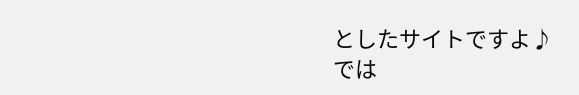としたサイトですよ♪
では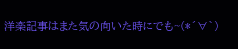洋楽記事はまた気の向いた時にでも~(*´∀`)